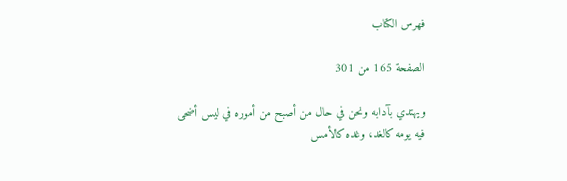فهرس الكتاب

الصفحة 165 من 301

ويهتدي بآدابه ونحن في حال من أصبح من أموره في ليس أضحى فيه يومه كالغد، وغده كالأمس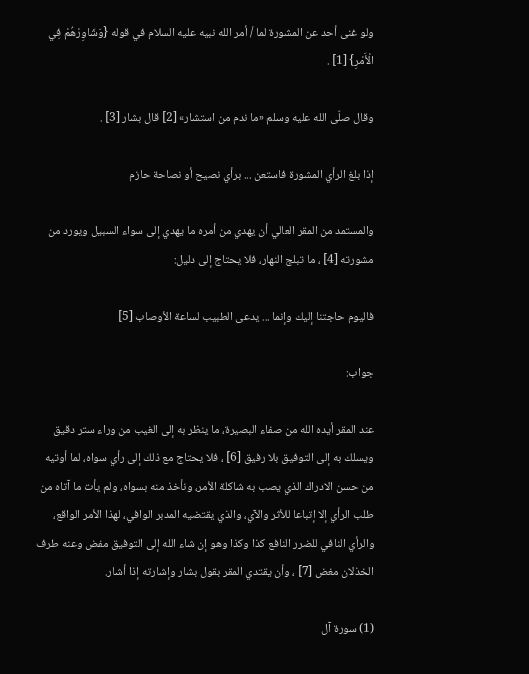ولو غنى أحد عن المشورة لما / أمر الله نبيه عليه السلام في قوله {وَشَاوِرْهُمْ فِي الْأَمْرِ} [1] .

وقال صلّى الله عليه وسلم «ما ندم من استشار» [2] قال بشار [3] .

إذا بلغ الرأي المشورة فاستعن ... برأي نصيح أو نصاحة حازم

والمستمد من المقر العالي أن يهدي من أمره ما يهدي إلى سواء السبيل ويورد من مشورته [4] ، ما تبلج النهار، فلا يحتاج إلى دليل:

فاليوم حاجتنا إليك وإنما ... يدعى الطبيب لساعة الأوصاب [5]

جواب:

عند المقر أيده الله من صفاء البصيرة، ما ينظر به إلى الغيب من وراء ستر دقيق ويسلك به إلى التوفيق بلا رفيق [6] ، فلا يحتاج مع ذلك إلى رأي سواه، لما أوتيه من حسن الادراك الذي يصب به شاكلة الأمر، ونأخذ منه بسواه، ولم يأت ما آتاه من طلب الرأي إلا إتباعا للأثر والآي، والذي يقتضيه المدبر الوافي، لهذا الأمر الواقع، والرأي النافي للضرر النافع كذا وكذا وهو إن شاء الله إلى التوفيق مفض وعنه طرف الخذلان مغض [7] ، وأن يقتدي المقر بقول بشار وإشارته إذا أشار.

(1) سورة آل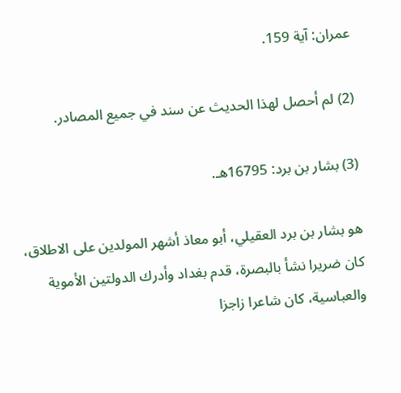عمران: آية 159.

(2) لم أحصل لهذا الحديث عن سند في جميع المصادر.

(3) بشار بن برد: 16795هـ.

هو بشار بن برد العقيلي، أبو معاذ أشهر المولدين على الاطلاق، كان ضريرا نشأ بالبصرة، قدم بغداد وأدرك الدولتين الأموية والعباسية، كان شاعرا زاجزا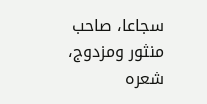سجاعا، صاحب منثور ومزدوج، شعره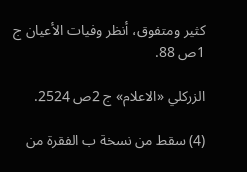كثير ومتفوق، أنظر وفيات الأعيان ج 1ص 88.

الزركلي «الاعلام» ج 2ص 2524.

(4) سقط من نسخة ب الفقرة من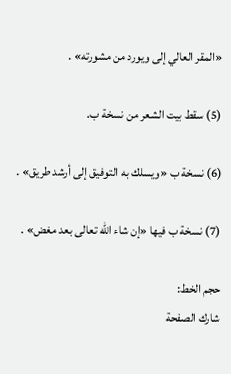«المقر العالي إلى ويورد من مشورته» .

(5) سقط بيت الشعر من نسخة ب.

(6) نسخة ب «ويسلك به التوفيق إلى أرشد طريق» .

(7) نسخة ب فيها «إن شاء الله تعالى بعد مغض» .

حجم الخط:
شارك الصفحة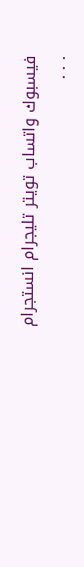فيسبوك واتساب تويتر تليجرام انستجرام
. . .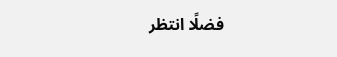فضلًا انتظر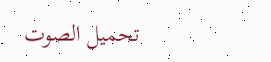تحميل الصوت